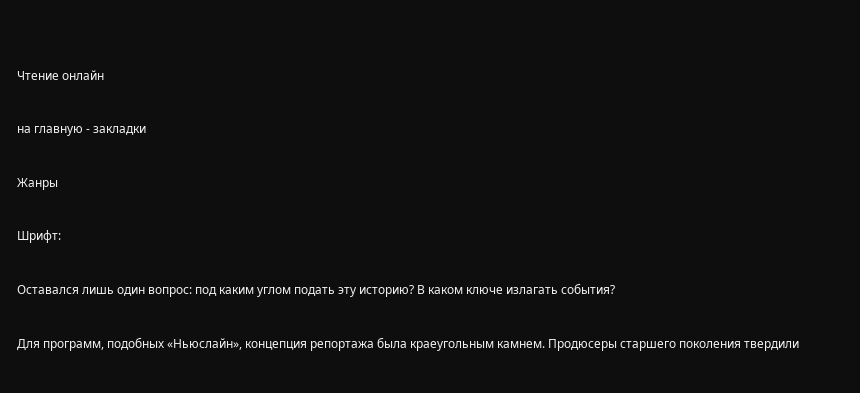Чтение онлайн

на главную - закладки

Жанры

Шрифт:

Оставался лишь один вопрос: под каким углом подать эту историю? В каком ключе излагать события?

Для программ, подобных «Ньюслайн», концепция репортажа была краеугольным камнем. Продюсеры старшего поколения твердили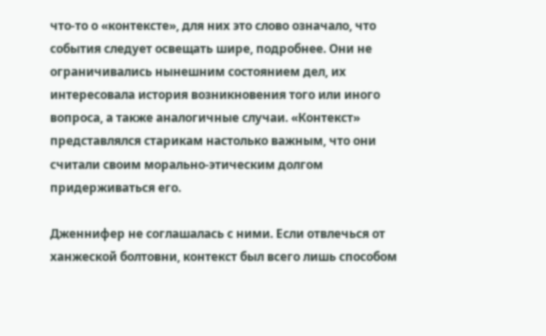что-то о «контексте», для них это слово означало, что события следует освещать шире, подробнее. Они не ограничивались нынешним состоянием дел, их интересовала история возникновения того или иного вопроса, а также аналогичные случаи. «Контекст» представлялся старикам настолько важным, что они считали своим морально-этическим долгом придерживаться его.

Дженнифер не соглашалась с ними. Если отвлечься от ханжеской болтовни, контекст был всего лишь способом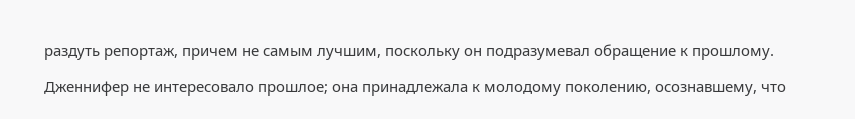раздуть репортаж, причем не самым лучшим, поскольку он подразумевал обращение к прошлому.

Дженнифер не интересовало прошлое; она принадлежала к молодому поколению, осознавшему, что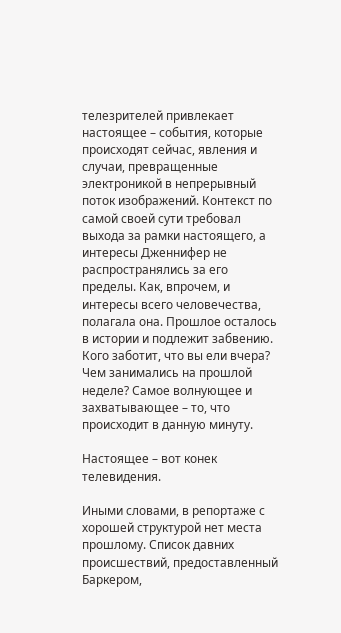телезрителей привлекает настоящее – события, которые происходят сейчас, явления и случаи, превращенные электроникой в непрерывный поток изображений. Контекст по самой своей сути требовал выхода за рамки настоящего, а интересы Дженнифер не распространялись за его пределы. Как, впрочем, и интересы всего человечества, полагала она. Прошлое осталось в истории и подлежит забвению. Кого заботит, что вы ели вчера? Чем занимались на прошлой неделе? Самое волнующее и захватывающее – то, что происходит в данную минуту.

Настоящее – вот конек телевидения.

Иными словами, в репортаже с хорошей структурой нет места прошлому. Список давних происшествий, предоставленный Баркером,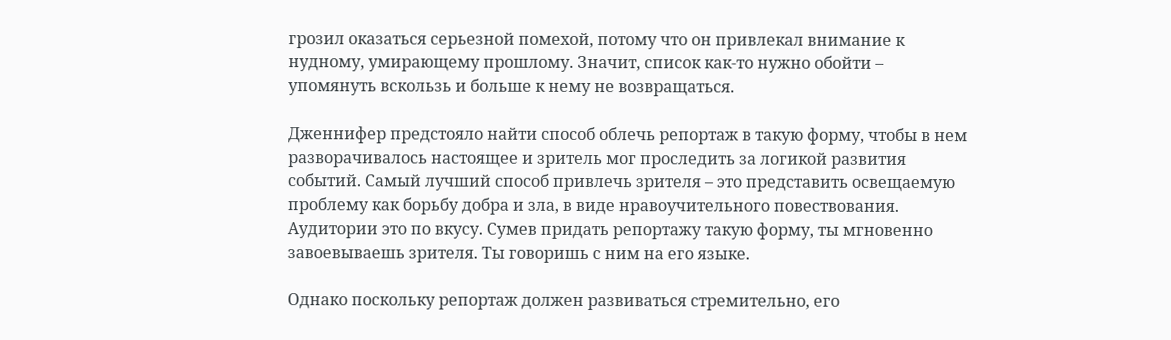грозил оказаться серьезной помехой, потому что он привлекал внимание к нудному, умирающему прошлому. Значит, список как-то нужно обойти – упомянуть вскользь и больше к нему не возвращаться.

Дженнифер предстояло найти способ облечь репортаж в такую форму, чтобы в нем разворачивалось настоящее и зритель мог проследить за логикой развития событий. Самый лучший способ привлечь зрителя – это представить освещаемую проблему как борьбу добра и зла, в виде нравоучительного повествования. Аудитории это по вкусу. Сумев придать репортажу такую форму, ты мгновенно завоевываешь зрителя. Ты говоришь с ним на его языке.

Однако поскольку репортаж должен развиваться стремительно, его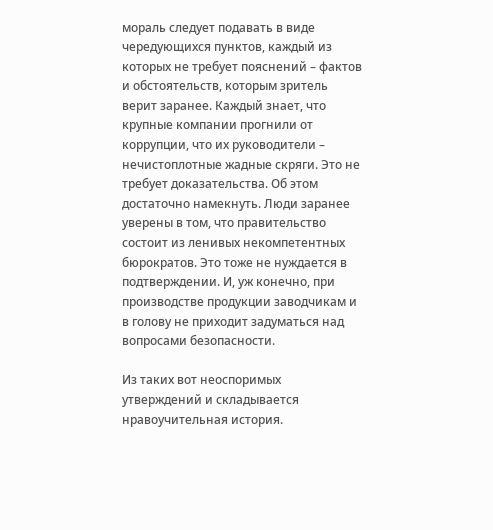мораль следует подавать в виде чередующихся пунктов, каждый из которых не требует пояснений – фактов и обстоятельств, которым зритель верит заранее. Каждый знает, что крупные компании прогнили от коррупции, что их руководители – нечистоплотные жадные скряги. Это не требует доказательства. Об этом достаточно намекнуть. Люди заранее уверены в том, что правительство состоит из ленивых некомпетентных бюрократов. Это тоже не нуждается в подтверждении. И, уж конечно, при производстве продукции заводчикам и в голову не приходит задуматься над вопросами безопасности.

Из таких вот неоспоримых утверждений и складывается нравоучительная история.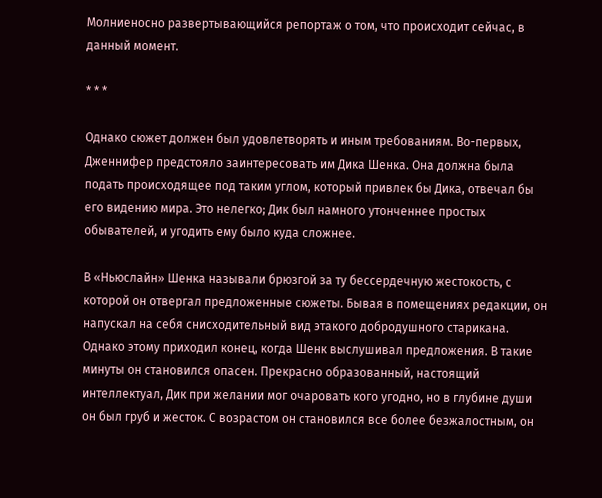Молниеносно развертывающийся репортаж о том, что происходит сейчас, в данный момент.

* * *

Однако сюжет должен был удовлетворять и иным требованиям. Во-первых, Дженнифер предстояло заинтересовать им Дика Шенка. Она должна была подать происходящее под таким углом, который привлек бы Дика, отвечал бы его видению мира. Это нелегко; Дик был намного утонченнее простых обывателей, и угодить ему было куда сложнее.

В «Ньюслайн» Шенка называли брюзгой за ту бессердечную жестокость, с которой он отвергал предложенные сюжеты. Бывая в помещениях редакции, он напускал на себя снисходительный вид этакого добродушного старикана. Однако этому приходил конец, когда Шенк выслушивал предложения. В такие минуты он становился опасен. Прекрасно образованный, настоящий интеллектуал, Дик при желании мог очаровать кого угодно, но в глубине души он был груб и жесток. С возрастом он становился все более безжалостным, он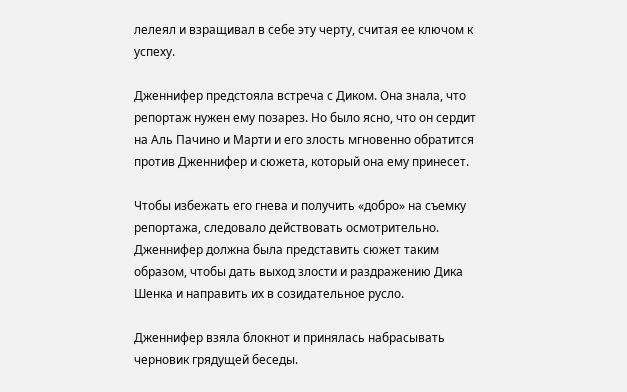лелеял и взращивал в себе эту черту, считая ее ключом к успеху.

Дженнифер предстояла встреча с Диком. Она знала, что репортаж нужен ему позарез. Но было ясно, что он сердит на Аль Пачино и Марти и его злость мгновенно обратится против Дженнифер и сюжета, который она ему принесет.

Чтобы избежать его гнева и получить «добро» на съемку репортажа, следовало действовать осмотрительно. Дженнифер должна была представить сюжет таким образом, чтобы дать выход злости и раздражению Дика Шенка и направить их в созидательное русло.

Дженнифер взяла блокнот и принялась набрасывать черновик грядущей беседы.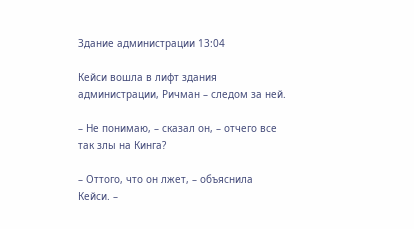Здание администрации 13:04

Кейси вошла в лифт здания администрации, Ричман – следом за ней.

– Не понимаю, – сказал он, – отчего все так злы на Кинга?

– Оттого, что он лжет, – объяснила Кейси. –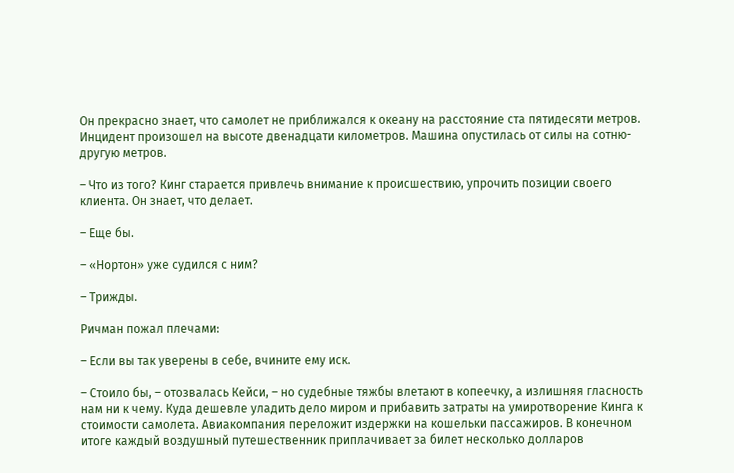Он прекрасно знает, что самолет не приближался к океану на расстояние ста пятидесяти метров. Инцидент произошел на высоте двенадцати километров. Машина опустилась от силы на сотню-другую метров.

– Что из того? Кинг старается привлечь внимание к происшествию, упрочить позиции своего клиента. Он знает, что делает.

– Еще бы.

– «Нортон» уже судился с ним?

– Трижды.

Ричман пожал плечами:

– Если вы так уверены в себе, вчините ему иск.

– Стоило бы, – отозвалась Кейси, – но судебные тяжбы влетают в копеечку, а излишняя гласность нам ни к чему. Куда дешевле уладить дело миром и прибавить затраты на умиротворение Кинга к стоимости самолета. Авиакомпания переложит издержки на кошельки пассажиров. В конечном итоге каждый воздушный путешественник приплачивает за билет несколько долларов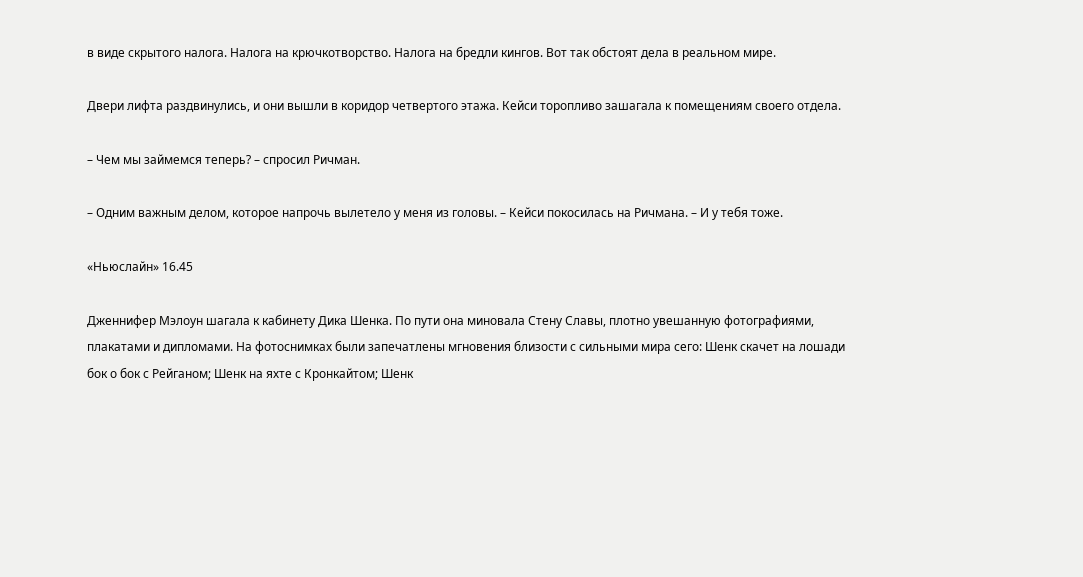в виде скрытого налога. Налога на крючкотворство. Налога на бредли кингов. Вот так обстоят дела в реальном мире.

Двери лифта раздвинулись, и они вышли в коридор четвертого этажа. Кейси торопливо зашагала к помещениям своего отдела.

– Чем мы займемся теперь? – спросил Ричман.

– Одним важным делом, которое напрочь вылетело у меня из головы. – Кейси покосилась на Ричмана. – И у тебя тоже.

«Ньюслайн» 16.45

Дженнифер Мэлоун шагала к кабинету Дика Шенка. По пути она миновала Стену Славы, плотно увешанную фотографиями, плакатами и дипломами. На фотоснимках были запечатлены мгновения близости с сильными мира сего: Шенк скачет на лошади бок о бок с Рейганом; Шенк на яхте с Кронкайтом; Шенк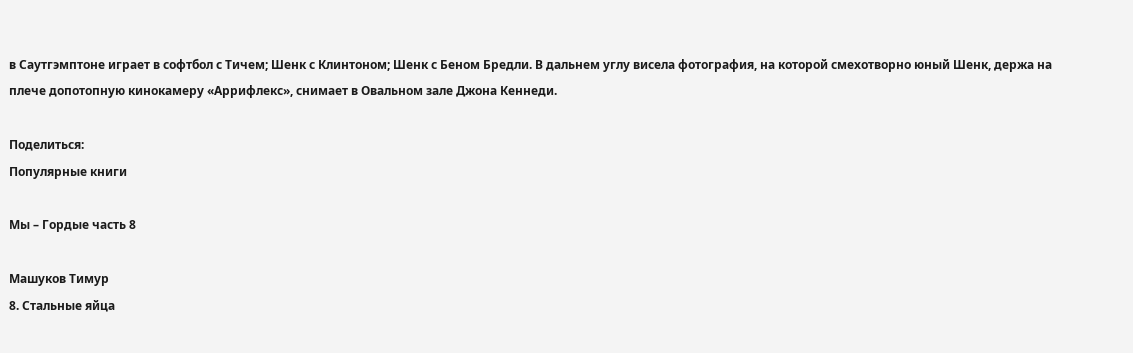в Саутгэмптоне играет в софтбол с Тичем; Шенк с Клинтоном; Шенк с Беном Бредли. В дальнем углу висела фотография, на которой смехотворно юный Шенк, держа на плече допотопную кинокамеру «Аррифлекс», снимает в Овальном зале Джона Кеннеди.

Поделиться:
Популярные книги

Мы – Гордые часть 8

Машуков Тимур
8. Стальные яйца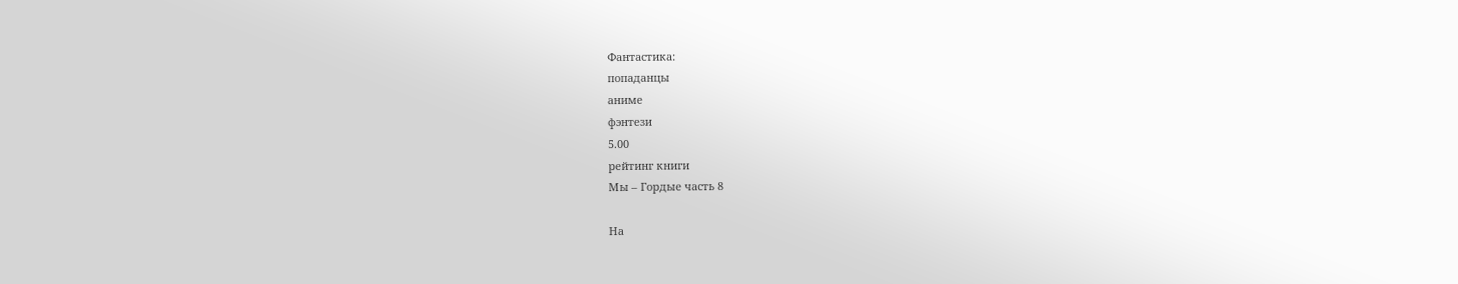Фантастика:
попаданцы
аниме
фэнтези
5.00
рейтинг книги
Мы – Гордые часть 8

На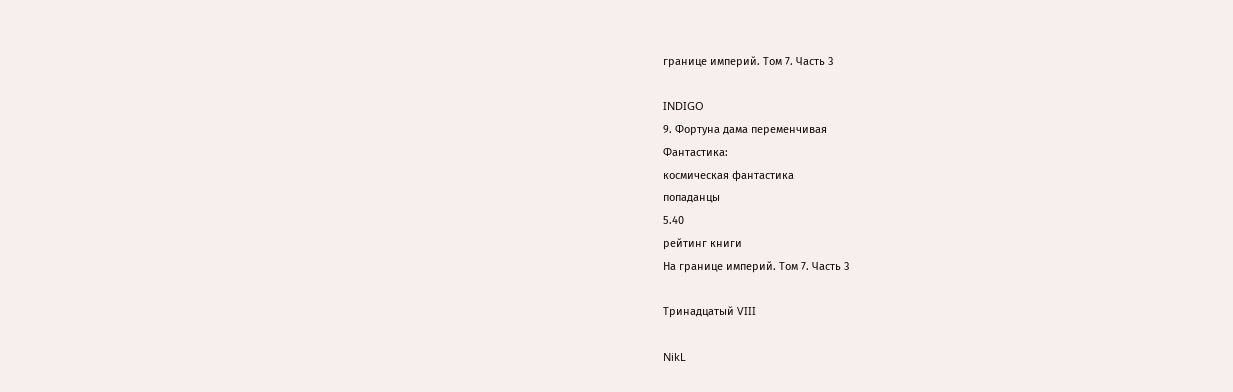границе империй. Том 7. Часть 3

INDIGO
9. Фортуна дама переменчивая
Фантастика:
космическая фантастика
попаданцы
5.40
рейтинг книги
На границе империй. Том 7. Часть 3

Тринадцатый VIII

NikL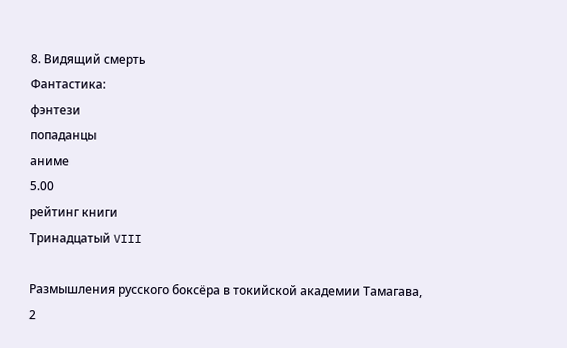8. Видящий смерть
Фантастика:
фэнтези
попаданцы
аниме
5.00
рейтинг книги
Тринадцатый VIII

Размышления русского боксёра в токийской академии Тамагава, 2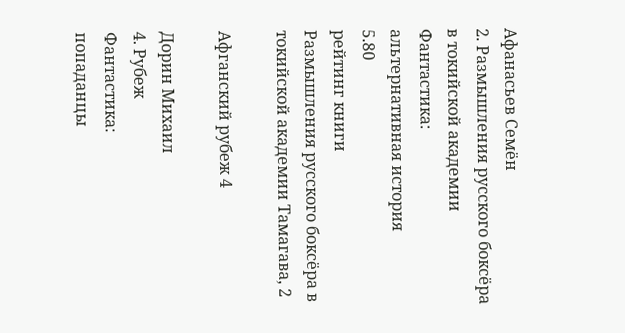Афанасьев Семён
2. Размышления русского боксёра в токийской академии
Фантастика:
альтернативная история
5.80
рейтинг книги
Размышления русского боксёра в токийской академии Тамагава, 2

Афганский рубеж 4

Дорин Михаил
4. Рубеж
Фантастика:
попаданцы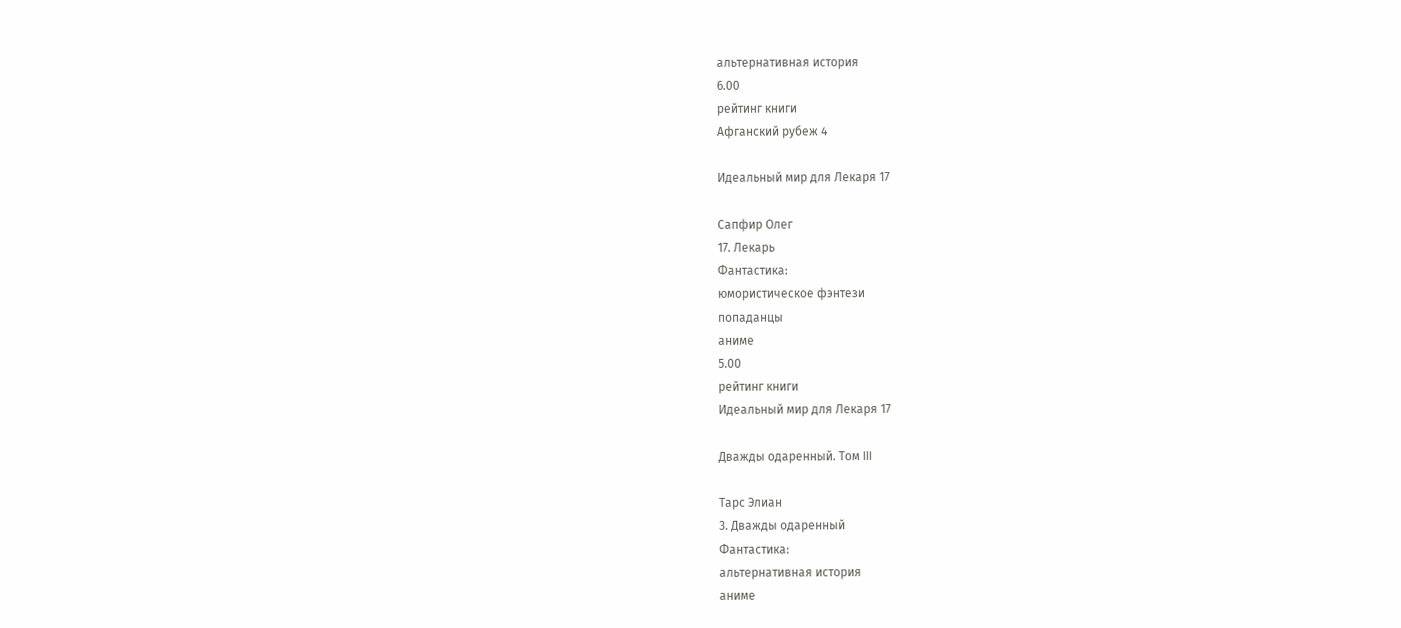альтернативная история
6.00
рейтинг книги
Афганский рубеж 4

Идеальный мир для Лекаря 17

Сапфир Олег
17. Лекарь
Фантастика:
юмористическое фэнтези
попаданцы
аниме
5.00
рейтинг книги
Идеальный мир для Лекаря 17

Дважды одаренный. Том III

Тарс Элиан
3. Дважды одаренный
Фантастика:
альтернативная история
аниме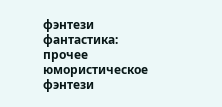фэнтези
фантастика: прочее
юмористическое фэнтези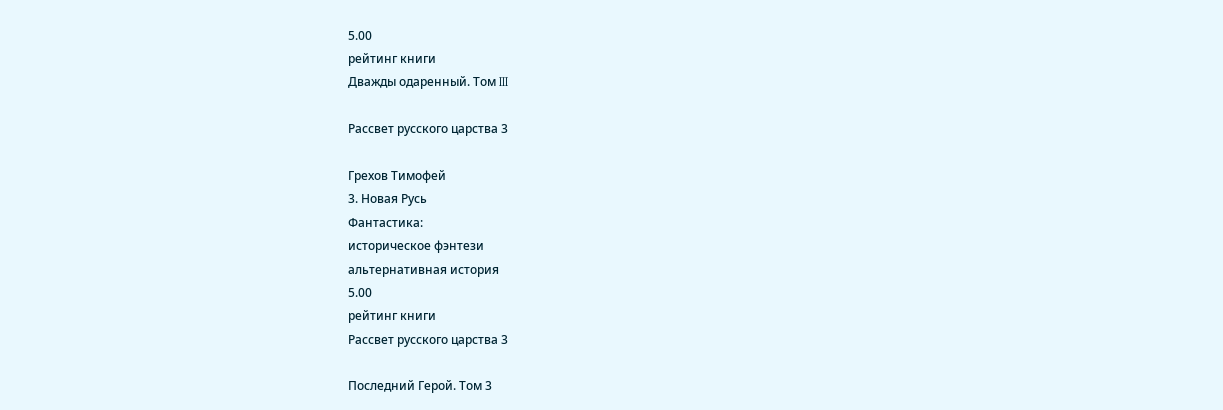5.00
рейтинг книги
Дважды одаренный. Том III

Рассвет русского царства 3

Грехов Тимофей
3. Новая Русь
Фантастика:
историческое фэнтези
альтернативная история
5.00
рейтинг книги
Рассвет русского царства 3

Последний Герой. Том 3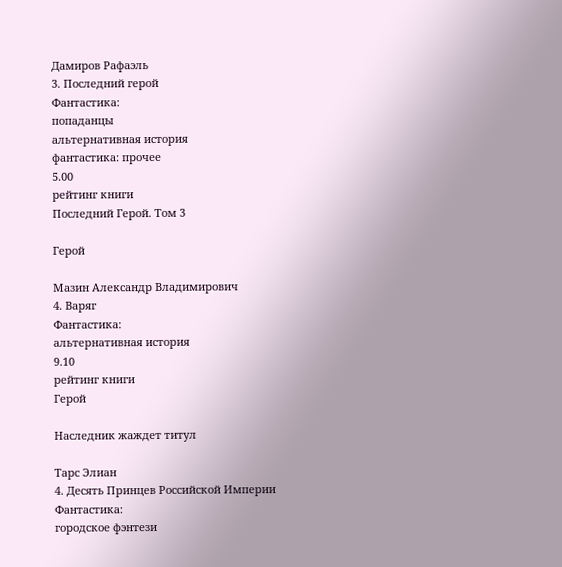Дамиров Рафаэль
3. Последний герой
Фантастика:
попаданцы
альтернативная история
фантастика: прочее
5.00
рейтинг книги
Последний Герой. Том 3

Герой

Мазин Александр Владимирович
4. Варяг
Фантастика:
альтернативная история
9.10
рейтинг книги
Герой

Наследник жаждет титул

Тарс Элиан
4. Десять Принцев Российской Империи
Фантастика:
городское фэнтези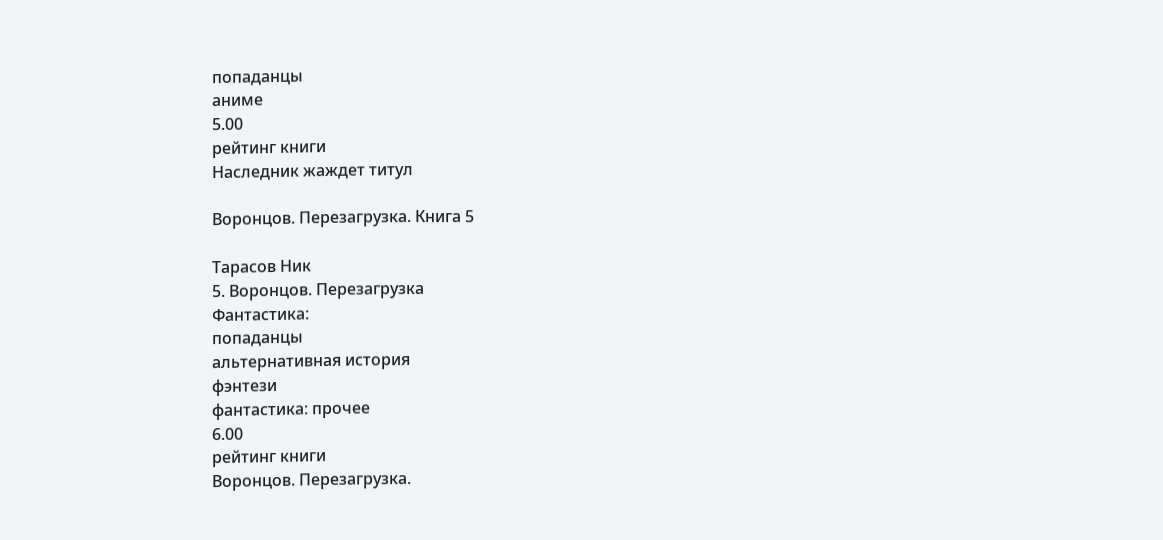попаданцы
аниме
5.00
рейтинг книги
Наследник жаждет титул

Воронцов. Перезагрузка. Книга 5

Тарасов Ник
5. Воронцов. Перезагрузка
Фантастика:
попаданцы
альтернативная история
фэнтези
фантастика: прочее
6.00
рейтинг книги
Воронцов. Перезагрузка.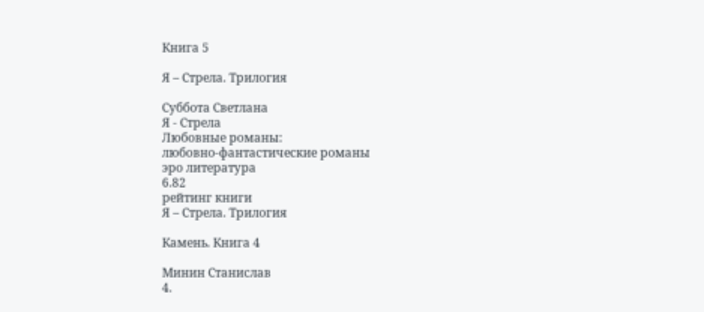Книга 5

Я – Стрела. Трилогия

Суббота Светлана
Я - Стрела
Любовные романы:
любовно-фантастические романы
эро литература
6.82
рейтинг книги
Я – Стрела. Трилогия

Камень. Книга 4

Минин Станислав
4.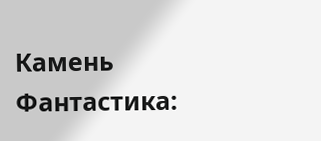Камень
Фантастика: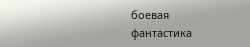боевая фантастика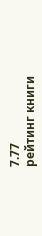7.77
рейтинг книги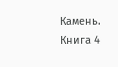Камень. Книга 4